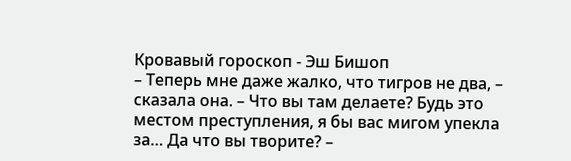Кровавый гороскоп - Эш Бишоп
– Теперь мне даже жалко, что тигров не два, – сказала она. – Что вы там делаете? Будь это местом преступления, я бы вас мигом упекла за… Да что вы творите? –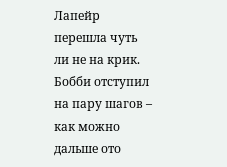Лапейр перешла чуть ли не на крик.
Бобби отступил на пару шагов – как можно дальше ото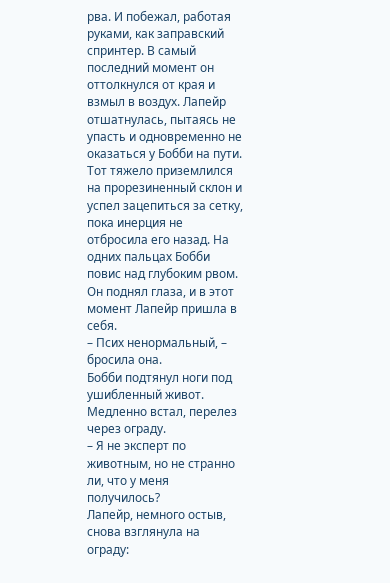рва. И побежал, работая руками, как заправский спринтер. В самый последний момент он оттолкнулся от края и взмыл в воздух. Лапейр отшатнулась, пытаясь не упасть и одновременно не оказаться у Бобби на пути. Тот тяжело приземлился на прорезиненный склон и успел зацепиться за сетку, пока инерция не отбросила его назад. На одних пальцах Бобби повис над глубоким рвом. Он поднял глаза, и в этот момент Лапейр пришла в себя.
– Псих ненормальный, – бросила она.
Бобби подтянул ноги под ушибленный живот. Медленно встал, перелез через ограду.
– Я не эксперт по животным, но не странно ли, что у меня получилось?
Лапейр, немного остыв, снова взглянула на ограду: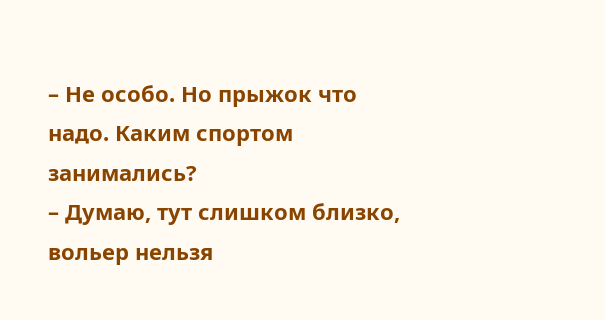– Не особо. Но прыжок что надо. Каким спортом занимались?
– Думаю, тут слишком близко, вольер нельзя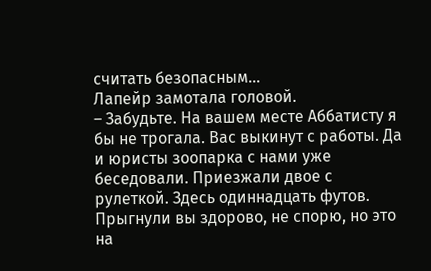считать безопасным…
Лапейр замотала головой.
– Забудьте. На вашем месте Аббатисту я бы не трогала. Вас выкинут с работы. Да и юристы зоопарка с нами уже беседовали. Приезжали двое с рулеткой. Здесь одиннадцать футов. Прыгнули вы здорово, не спорю, но это на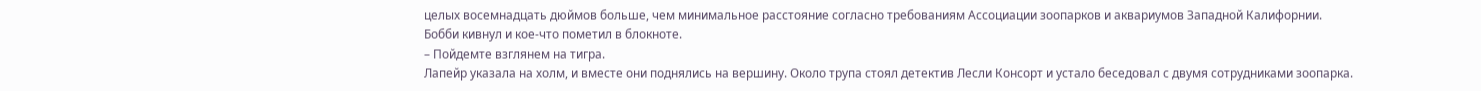целых восемнадцать дюймов больше, чем минимальное расстояние согласно требованиям Ассоциации зоопарков и аквариумов Западной Калифорнии.
Бобби кивнул и кое-что пометил в блокноте.
– Пойдемте взглянем на тигра.
Лапейр указала на холм, и вместе они поднялись на вершину. Около трупа стоял детектив Лесли Консорт и устало беседовал с двумя сотрудниками зоопарка.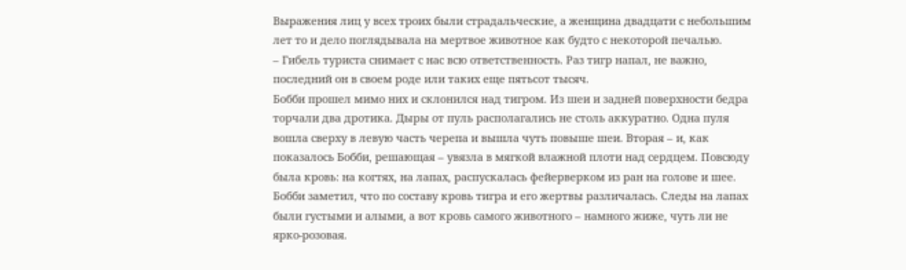Выражения лиц у всех троих были страдальческие, а женщина двадцати с небольшим лет то и дело поглядывала на мертвое животное как будто с некоторой печалью.
– Гибель туриста снимает с нас всю ответственность. Раз тигр напал, не важно, последний он в своем роде или таких еще пятьсот тысяч.
Бобби прошел мимо них и склонился над тигром. Из шеи и задней поверхности бедра торчали два дротика. Дыры от пуль располагались не столь аккуратно. Одна пуля вошла сверху в левую часть черепа и вышла чуть повыше шеи. Вторая – и, как показалось Бобби, решающая – увязла в мягкой влажной плоти над сердцем. Повсюду была кровь: на когтях, на лапах, распускалась фейерверком из ран на голове и шее. Бобби заметил, что по составу кровь тигра и его жертвы различалась. Следы на лапах были густыми и алыми, а вот кровь самого животного – намного жиже, чуть ли не ярко-розовая.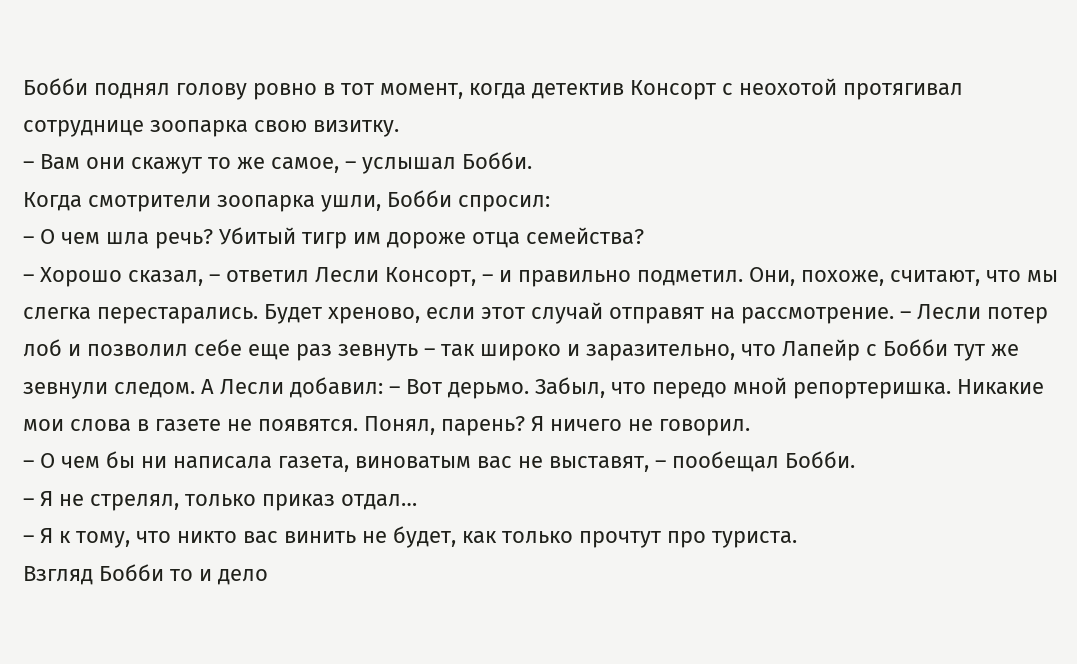Бобби поднял голову ровно в тот момент, когда детектив Консорт с неохотой протягивал сотруднице зоопарка свою визитку.
– Вам они скажут то же самое, – услышал Бобби.
Когда смотрители зоопарка ушли, Бобби спросил:
– О чем шла речь? Убитый тигр им дороже отца семейства?
– Хорошо сказал, – ответил Лесли Консорт, – и правильно подметил. Они, похоже, считают, что мы слегка перестарались. Будет хреново, если этот случай отправят на рассмотрение. – Лесли потер лоб и позволил себе еще раз зевнуть – так широко и заразительно, что Лапейр с Бобби тут же зевнули следом. А Лесли добавил: – Вот дерьмо. Забыл, что передо мной репортеришка. Никакие мои слова в газете не появятся. Понял, парень? Я ничего не говорил.
– О чем бы ни написала газета, виноватым вас не выставят, – пообещал Бобби.
– Я не стрелял, только приказ отдал…
– Я к тому, что никто вас винить не будет, как только прочтут про туриста.
Взгляд Бобби то и дело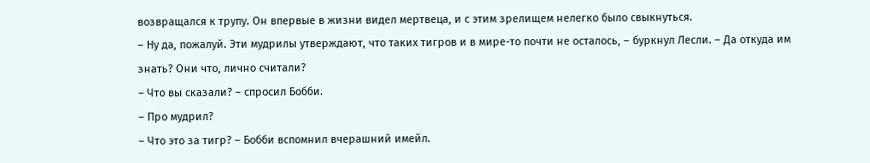возвращался к трупу. Он впервые в жизни видел мертвеца, и с этим зрелищем нелегко было свыкнуться.
– Ну да, пожалуй. Эти мудрилы утверждают, что таких тигров и в мире-то почти не осталось, – буркнул Лесли. – Да откуда им знать? Они что, лично считали?
– Что вы сказали? – спросил Бобби.
– Про мудрил?
– Что это за тигр? – Бобби вспомнил вчерашний имейл.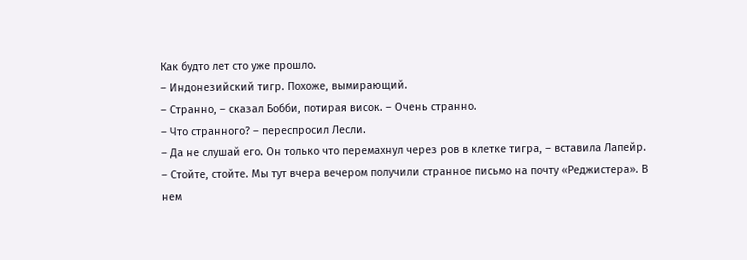Как будто лет сто уже прошло.
– Индонезийский тигр. Похоже, вымирающий.
– Странно, – сказал Бобби, потирая висок. – Очень странно.
– Что странного? – переспросил Лесли.
– Да не слушай его. Он только что перемахнул через ров в клетке тигра, – вставила Лапейр.
– Стойте, стойте. Мы тут вчера вечером получили странное письмо на почту «Реджистера». В нем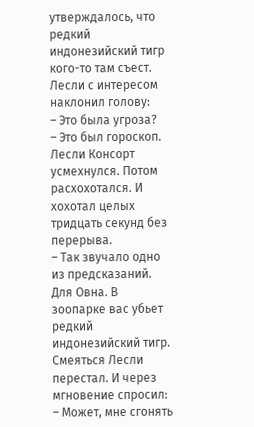утверждалось, что редкий индонезийский тигр кого-то там съест.
Лесли с интересом наклонил голову:
– Это была угроза?
– Это был гороскоп.
Лесли Консорт усмехнулся. Потом расхохотался. И хохотал целых тридцать секунд без перерыва.
– Так звучало одно из предсказаний. Для Овна. В зоопарке вас убьет редкий индонезийский тигр.
Смеяться Лесли перестал. И через мгновение спросил:
– Может, мне сгонять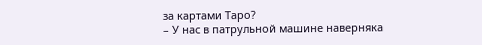за картами Таро?
– У нас в патрульной машине наверняка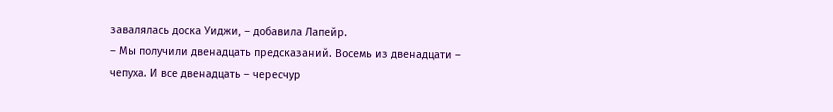завалялась доска Уиджи, – добавила Лапейр.
– Мы получили двенадцать предсказаний. Восемь из двенадцати – чепуха. И все двенадцать – чересчур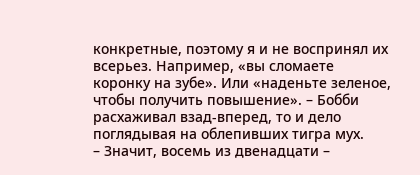конкретные, поэтому я и не воспринял их всерьез. Например, «вы сломаете коронку на зубе». Или «наденьте зеленое, чтобы получить повышение». – Бобби расхаживал взад-вперед, то и дело поглядывая на облепивших тигра мух.
– Значит, восемь из двенадцати –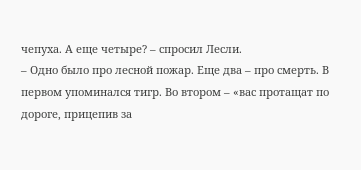чепуха. А еще четыре? – спросил Лесли.
– Одно было про лесной пожар. Еще два – про смерть. В первом упоминался тигр. Во втором – «вас протащат по дороге, прицепив за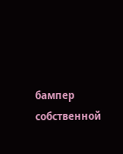бампер собственной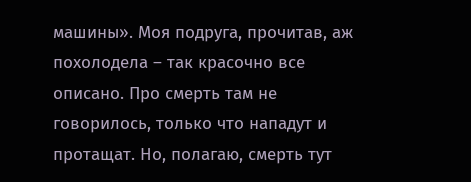машины». Моя подруга, прочитав, аж похолодела – так красочно все описано. Про смерть там не говорилось, только что нападут и протащат. Но, полагаю, смерть тут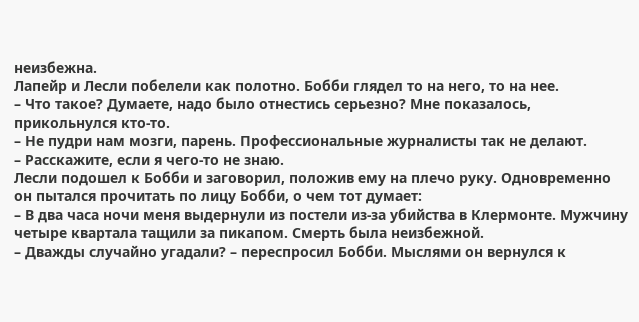неизбежна.
Лапейр и Лесли побелели как полотно. Бобби глядел то на него, то на нее.
– Что такое? Думаете, надо было отнестись серьезно? Мне показалось, прикольнулся кто-то.
– Не пудри нам мозги, парень. Профессиональные журналисты так не делают.
– Расскажите, если я чего-то не знаю.
Лесли подошел к Бобби и заговорил, положив ему на плечо руку. Одновременно он пытался прочитать по лицу Бобби, о чем тот думает:
– В два часа ночи меня выдернули из постели из-за убийства в Клермонте. Мужчину четыре квартала тащили за пикапом. Смерть была неизбежной.
– Дважды случайно угадали? – переспросил Бобби. Мыслями он вернулся к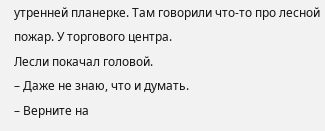утренней планерке. Там говорили что-то про лесной пожар. У торгового центра.
Лесли покачал головой.
– Даже не знаю, что и думать.
– Верните на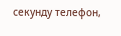секунду телефон,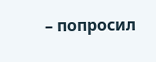– попросил